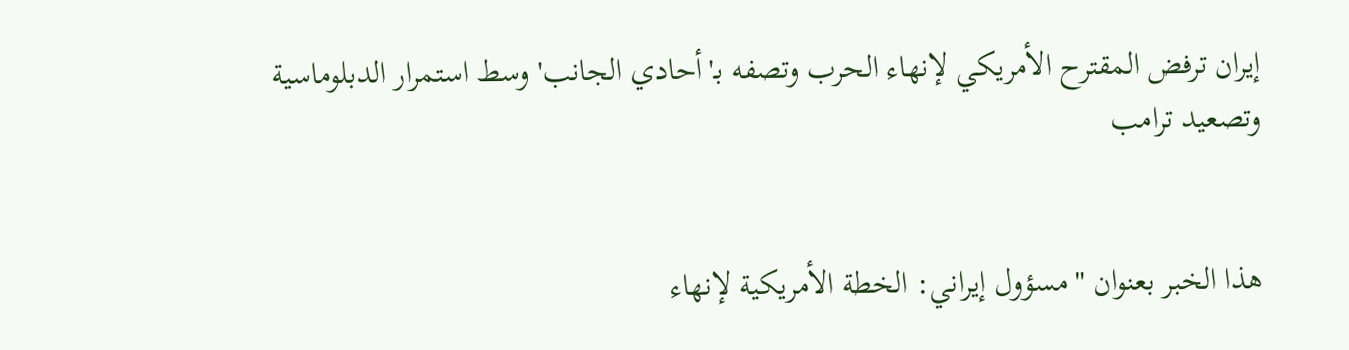إيران ترفض المقترح الأمريكي لإنهاء الحرب وتصفه بـ'أحادي الجانب' وسط استمرار الدبلوماسية وتصعيد ترامب


هذا الخبر بعنوان "مسؤول إيراني: الخطة الأمريكية لإنهاء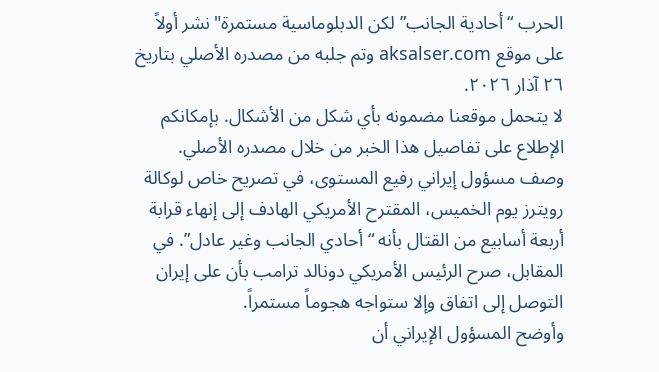الحرب “أحادية الجانب” لكن الدبلوماسية مستمرة" نشر أولاً على موقع aksalser.com وتم جلبه من مصدره الأصلي بتاريخ ٢٦ آذار ٢٠٢٦.
لا يتحمل موقعنا مضمونه بأي شكل من الأشكال. بإمكانكم الإطلاع على تفاصيل هذا الخبر من خلال مصدره الأصلي.
وصف مسؤول إيراني رفيع المستوى، في تصريح خاص لوكالة رويترز يوم الخميس، المقترح الأمريكي الهادف إلى إنهاء قرابة أربعة أسابيع من القتال بأنه “أحادي الجانب وغير عادل”. في المقابل، صرح الرئيس الأمريكي دونالد ترامب بأن على إيران التوصل إلى اتفاق وإلا ستواجه هجوماً مستمراً.
وأوضح المسؤول الإيراني أن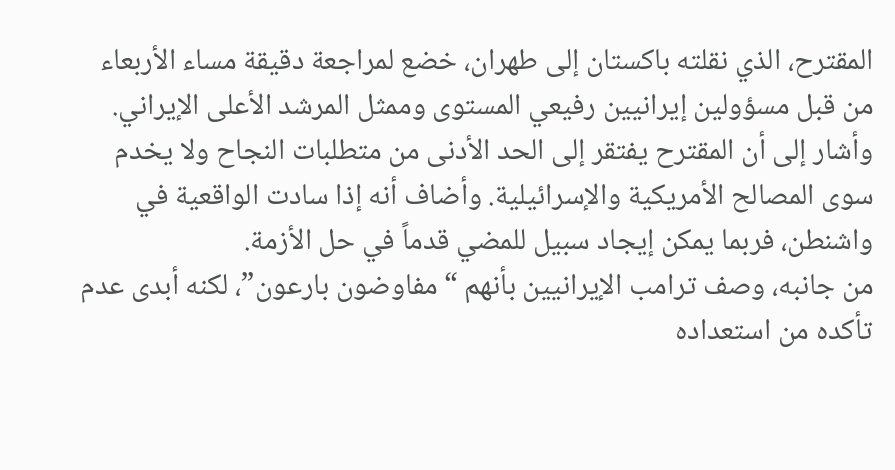المقترح، الذي نقلته باكستان إلى طهران، خضع لمراجعة دقيقة مساء الأربعاء من قبل مسؤولين إيرانيين رفيعي المستوى وممثل المرشد الأعلى الإيراني. وأشار إلى أن المقترح يفتقر إلى الحد الأدنى من متطلبات النجاح ولا يخدم سوى المصالح الأمريكية والإسرائيلية. وأضاف أنه إذا سادت الواقعية في واشنطن، فربما يمكن إيجاد سبيل للمضي قدماً في حل الأزمة.
من جانبه، وصف ترامب الإيرانيين بأنهم “مفاوضون بارعون”، لكنه أبدى عدم تأكده من استعداده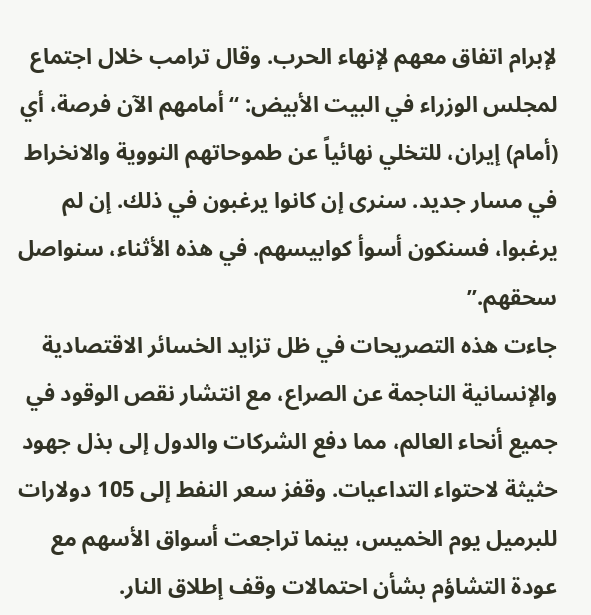لإبرام اتفاق معهم لإنهاء الحرب. وقال ترامب خلال اجتماع لمجلس الوزراء في البيت الأبيض: “أمامهم الآن فرصة، أي (أمام) إيران، للتخلي نهائياً عن طموحاتهم النووية والانخراط في مسار جديد. سنرى إن كانوا يرغبون في ذلك. إن لم يرغبوا، فسنكون أسوأ كوابيسهم. في هذه الأثناء، سنواصل سحقهم.”
جاءت هذه التصريحات في ظل تزايد الخسائر الاقتصادية والإنسانية الناجمة عن الصراع، مع انتشار نقص الوقود في جميع أنحاء العالم، مما دفع الشركات والدول إلى بذل جهود حثيثة لاحتواء التداعيات. وقفز سعر النفط إلى 105 دولارات للبرميل يوم الخميس، بينما تراجعت أسواق الأسهم مع عودة التشاؤم بشأن احتمالات وقف إطلاق النار.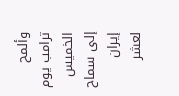وألمح ترامب يوم الخميس إلى سماح إيران لعشر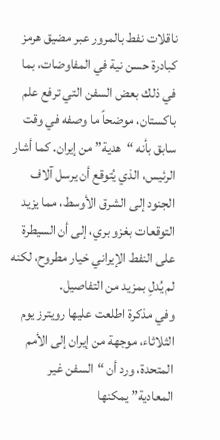ناقلات نفط بالمرور عبر مضيق هرمز كبادرة حسن نية في المفاوضات، بما في ذلك بعض السفن التي ترفع علم باكستان، موضحاً ما وصفه في وقت سابق بأنه “هدية” من إيران. كما أشار الرئيس، الذي يُتوقع أن يرسل آلاف الجنود إلى الشرق الأوسط، مما يزيد التوقعات بغزو بري، إلى أن السيطرة على النفط الإيراني خيار مطروح، لكنه لم يُدلِ بمزيد من التفاصيل.
وفي مذكرة اطلعت عليها رويترز يوم الثلاثاء، موجهة من إيران إلى الأمم المتحدة، ورد أن “السفن غير المعادية” يمكنها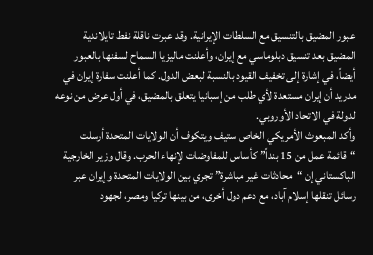عبور المضيق بالتنسيق مع السلطات الإيرانية. وقد عبرت ناقلة نفط تايلاندية المضيق بعد تنسيق دبلوماسي مع إيران، وأعلنت ماليزيا السماح لسفنها بالعبور أيضاً، في إشارة إلى تخفيف القيود بالنسبة لبعض الدول. كما أعلنت سفارة إيران في مدريد أن إيران مستعدة لأي طلب من إسبانيا يتعلق بالمضيق، في أول عرض من نوعه لدولة في الاتحاد الأوروبي.
وأكد المبعوث الأمريكي الخاص ستيف ويتكوف أن الولايات المتحدة أرسلت “قائمة عمل من 15 بنداً” كأساس للمفاوضات لإنهاء الحرب. وقال وزير الخارجية الباكستاني إن “محادثات غير مباشرة” تجري بين الولايات المتحدة وإيران عبر رسائل تنقلها إسلام آباد، مع دعم دول أخرى، من بينها تركيا ومصر، لجهود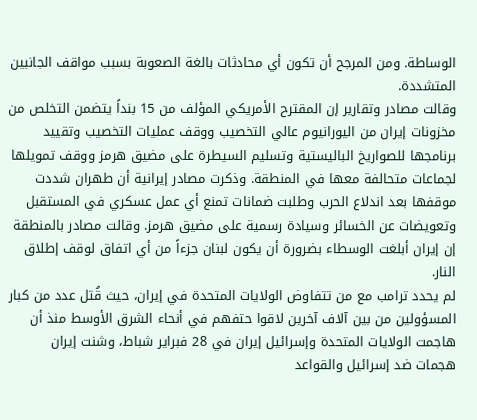الوساطة. ومن المرجح أن تكون أي محادثات بالغة الصعوبة بسبب مواقف الجانبين المتشددة.
وقالت مصادر وتقارير إن المقترح الأمريكي المؤلف من 15 بنداً يتضمن التخلص من مخزونات إيران من اليورانيوم عالي التخصيب ووقف عمليات التخصيب وتقييد برنامجها للصواريخ الباليستية وتسليم السيطرة على مضيق هرمز ووقف تمويلها لجماعات متحالفة معها في المنطقة. وذكرت مصادر إيرانية أن طهران شددت موقفها بعد اندلاع الحرب وطلبت ضمانات تمنع أي عمل عسكري في المستقبل وتعويضات عن الخسائر وسيادة رسمية على مضيق هرمز. وقالت مصادر بالمنطقة إن إيران أبلغت الوسطاء بضرورة أن يكون لبنان جزءاً من أي اتفاق لوقف إطلاق النار.
لم يحدد ترامب مع من تتفاوض الولايات المتحدة في إيران، حيث قُتل عدد من كبار المسؤولين من بين آلاف آخرين لاقوا حتفهم في أنحاء الشرق الأوسط منذ أن هاجمت الولايات المتحدة وإسرائيل إيران في 28 فبراير شباط، وشنت إيران هجمات ضد إسرائيل والقواعد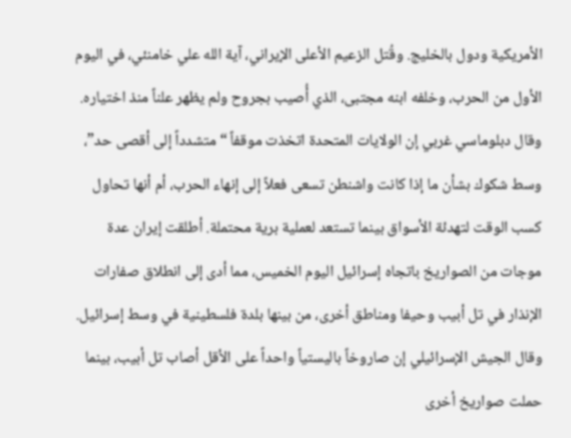الأمريكية ودول بالخليج. وقُتل الزعيم الأعلى الإيراني، آية الله علي خامنئي، في اليوم الأول من الحرب، وخلفه ابنه مجتبى، الذي أُصيب بجروح ولم يظهر علناً منذ اختياره.
وقال دبلوماسي غربي إن الولايات المتحدة اتخذت موقفاً “متشدداً إلى أقصى حد”، وسط شكوك بشأن ما إذا كانت واشنطن تسعى فعلاً إلى إنهاء الحرب، أم أنها تحاول كسب الوقت لتهدئة الأسواق بينما تستعد لعملية برية محتملة. أطلقت إيران عدة موجات من الصواريخ باتجاه إسرائيل اليوم الخميس، مما أدى إلى انطلاق صفارات الإنذار في تل أبيب وحيفا ومناطق أخرى، من بينها بلدة فلسطينية في وسط إسرائيل.
وقال الجيش الإسرائيلي إن صاروخاً باليستياً واحداً على الأقل أصاب تل أبيب، بينما حملت صواريخ أخرى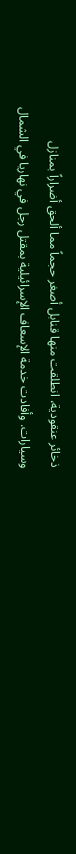ذخائر عنقودية، انطلقت منها قنابل أصغر حجماً مما ألحق أضراراً بمنازل وسيارات. وأفادت خدمة الإسعاف الإسرائيلية بمقتل رجل في نهاريا في الشمال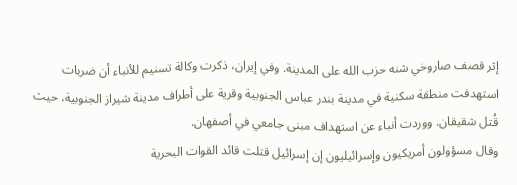إثر قصف صاروخي شنه حزب الله على المدينة. وفي إيران، ذكرت وكالة تسنيم للأنباء أن ضربات استهدفت منطقة سكنية في مدينة بندر عباس الجنوبية وقرية على أطراف مدينة شيراز الجنوبية، حيث قُتل شقيقان. ووردت أنباء عن استهداف مبنى جامعي في أصفهان.
وقال مسؤولون أمريكيون وإسرائيليون إن إسرائيل قتلت قائد القوات البحرية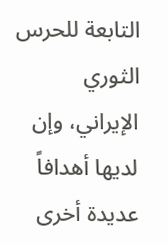التابعة للحرس الثوري الإيراني، وإن لديها أهدافاً عديدة أخرى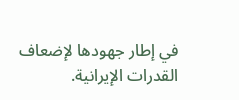في إطار جهودها لإضعاف القدرات الإيرانية.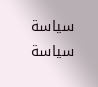سياسة
سياسة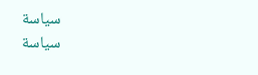سياسة
سياسة